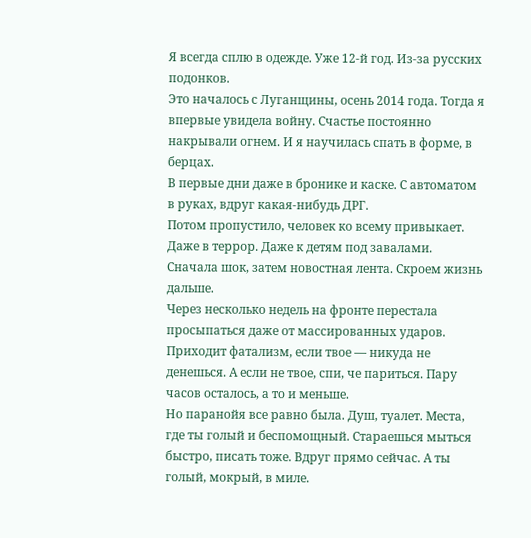Я всегда сплю в одежде. Уже 12-й год. Из-за русских подонков.
Это началось с Луганщины, осень 2014 года. Тогда я впервые увидела войну. Счастье постоянно накрывали огнем. И я научилась спать в форме, в берцах.
В первые дни даже в бронике и каске. С автоматом в руках, вдруг какая-нибудь ДРГ.
Потом пропустило, человек ко всему привыкает. Даже в террор. Даже к детям под завалами. Сначала шок, затем новостная лента. Скроем жизнь дальше.
Через несколько недель на фронте перестала просыпаться даже от массированных ударов. Приходит фатализм, если твое — никуда не денешься. А если не твое, спи, че париться. Пару часов осталось, а то и меньше.
Но паранойя все равно была. Душ, туалет. Места, где ты голый и беспомощный. Стараешься мыться быстро, писать тоже. Вдруг прямо сейчас. А ты голый, мокрый, в миле.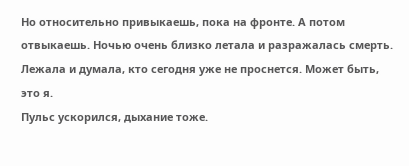Но относительно привыкаешь, пока на фронте. А потом отвыкаешь. Ночью очень близко летала и разражалась смерть. Лежала и думала, кто сегодня уже не проснется. Может быть, это я.
Пульс ускорился, дыхание тоже.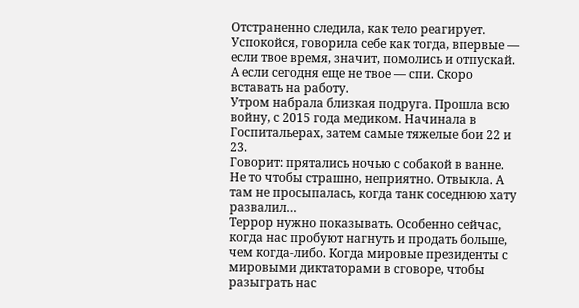Отстраненно следила, как тело реагирует.
Успокойся, говорила себе как тогда, впервые — если твое время, значит, помолись и отпускай. А если сегодня еще не твое — спи. Скоро вставать на работу.
Утром набрала близкая подруга. Прошла всю войну, с 2015 года медиком. Начинала в Госпитальерах, затем самые тяжелые бои 22 и 23.
Говорит: прятались ночью с собакой в ванне. Не то чтобы страшно, неприятно. Отвыкла. А там не просыпалась, когда танк соседнюю хату развалил…
Террор нужно показывать. Особенно сейчас, когда нас пробуют нагнуть и продать больше, чем когда-либо. Когда мировые президенты с мировыми диктаторами в сговоре, чтобы разыграть нас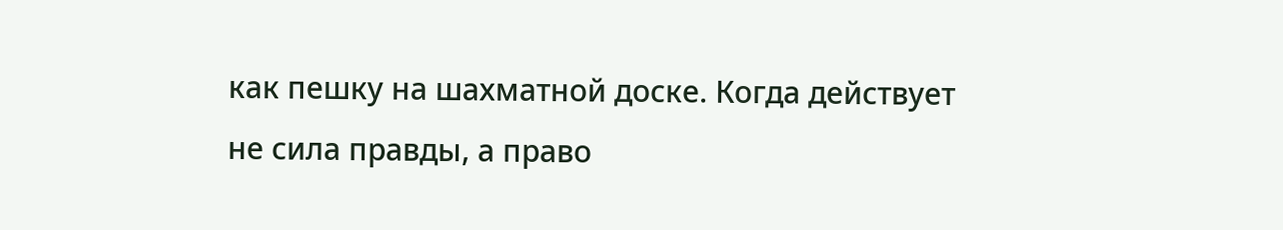как пешку на шахматной доске. Когда действует не сила правды, а право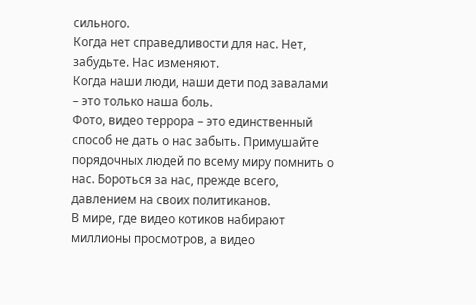сильного.
Когда нет справедливости для нас. Нет, забудьте. Нас изменяют.
Когда наши люди, наши дети под завалами – это только наша боль.
Фото, видео террора – это единственный способ не дать о нас забыть. Примушайте порядочных людей по всему миру помнить о нас. Бороться за нас, прежде всего, давлением на своих политиканов.
В мире, где видео котиков набирают миллионы просмотров, а видео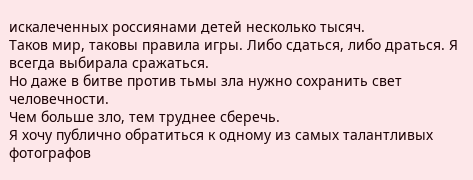искалеченных россиянами детей несколько тысяч.
Таков мир, таковы правила игры. Либо сдаться, либо драться. Я всегда выбирала сражаться.
Но даже в битве против тьмы зла нужно сохранить свет человечности.
Чем больше зло, тем труднее сберечь.
Я хочу публично обратиться к одному из самых талантливых фотографов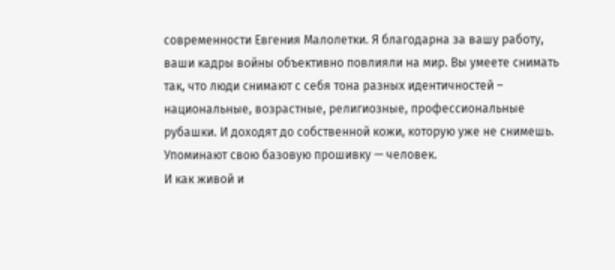современности Евгения Малолетки. Я благодарна за вашу работу, ваши кадры войны объективно повлияли на мир. Вы умеете снимать так, что люди снимают с себя тона разных идентичностей – национальные, возрастные, религиозные, профессиональные рубашки. И доходят до собственной кожи, которую уже не снимешь. Упоминают свою базовую прошивку — человек.
И как живой и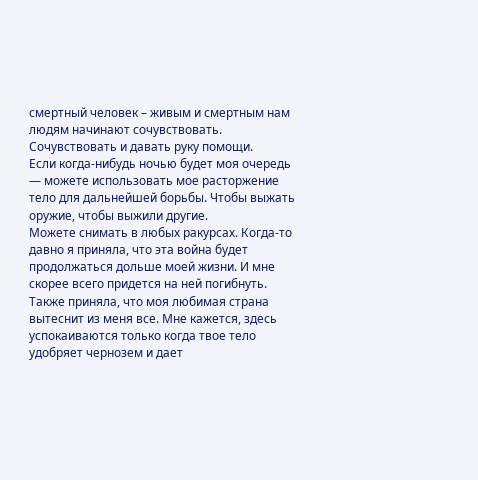смертный человек – живым и смертным нам людям начинают сочувствовать. Сочувствовать и давать руку помощи.
Если когда-нибудь ночью будет моя очередь — можете использовать мое расторжение тело для дальнейшей борьбы. Чтобы выжать оружие, чтобы выжили другие.
Можете снимать в любых ракурсах. Когда-то давно я приняла, что эта война будет продолжаться дольше моей жизни. И мне скорее всего придется на ней погибнуть.
Также приняла, что моя любимая страна вытеснит из меня все. Мне кажется, здесь успокаиваются только когда твое тело удобряет чернозем и дает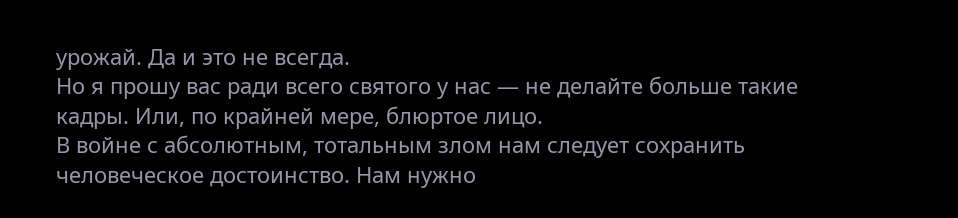урожай. Да и это не всегда.
Но я прошу вас ради всего святого у нас — не делайте больше такие кадры. Или, по крайней мере, блюртое лицо.
В войне с абсолютным, тотальным злом нам следует сохранить человеческое достоинство. Нам нужно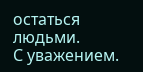остаться людьми.
С уважением.